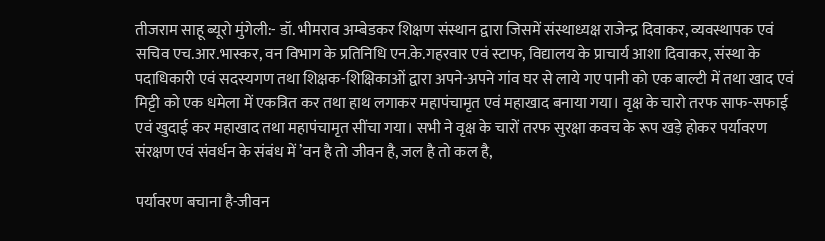तीजराम साहू ब्यूरो मुंगेली:- डॉ. भीमराव अम्बेडकर शिक्षण संस्थान द्वारा जिसमें संस्थाध्यक्ष राजेन्द्र दिवाकर, व्यवस्थापक एवं सचिव एच.आर.भास्कर, वन विभाग के प्रतिनिधि एन.के.गहरवार एवं स्टाफ, विद्यालय के प्राचार्य आशा दिवाकर, संस्था के पदाधिकारी एवं सदस्यगण तथा शिक्षक-शिक्षिकाओं द्वारा अपने-अपने गांव घर से लाये गए पानी को एक बाल्टी में तथा खाद एवं मिट्टी को एक धमेला में एकत्रित कर तथा हाथ लगाकर महापंचामृत एवं महाखाद बनाया गया। वृक्ष के चारो तरफ साफ-सफाई एवं खुदाई कर महाखाद तथा महापंचामृत सींचा गया। सभी ने वृक्ष के चारों तरफ सुरक्षा कवच के रूप खड़े होकर पर्यावरण संरक्षण एवं संवर्धन के संबंध में ’वन है तो जीवन है, जल है तो कल है,

पर्यावरण बचाना है-जीवन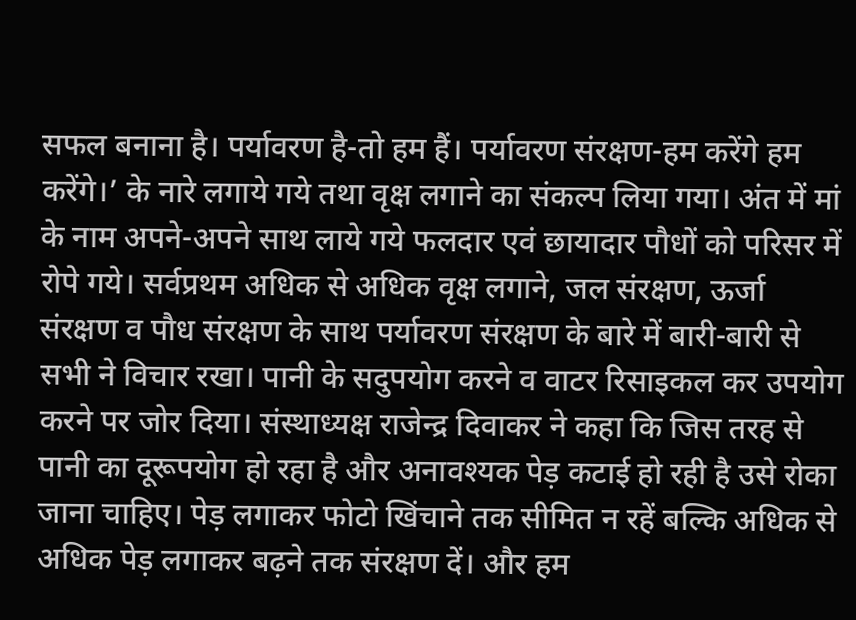सफल बनाना है। पर्यावरण है-तो हम हैं। पर्यावरण संरक्षण-हम करेंगे हम करेंगे।’ के नारे लगाये गये तथा वृक्ष लगाने का संकल्प लिया गया। अंत में मां के नाम अपने-अपने साथ लाये गये फलदार एवं छायादार पौधों को परिसर में रोपे गये। सर्वप्रथम अधिक से अधिक वृक्ष लगाने, जल संरक्षण, ऊर्जा संरक्षण व पौध संरक्षण के साथ पर्यावरण संरक्षण के बारे में बारी-बारी से सभी ने विचार रखा। पानी के सदुपयोग करने व वाटर रिसाइकल कर उपयोग करने पर जोर दिया। संस्थाध्यक्ष राजेन्द्र दिवाकर ने कहा कि जिस तरह से पानी का दूरूपयोग हो रहा है और अनावश्यक पेड़ कटाई हो रही है उसे रोका जाना चाहिए। पेड़ लगाकर फोटो खिंचाने तक सीमित न रहें बल्कि अधिक से अधिक पेड़ लगाकर बढ़ने तक संरक्षण दें। और हम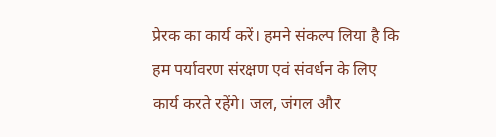प्रेरक का कार्य करें। हमने संकल्प लिया है कि हम पर्यावरण संरक्षण एवं संवर्धन के लिए कार्य करते रहेंगे। जल, जंगल और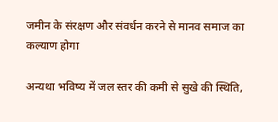जमीन के संरक्षण और संवर्धन करने से मानव समाज का कल्याण होगा

अन्यथा भविष्य में जल स्तर की कमी से सुखे की स्थिति,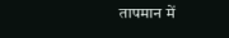तापमान में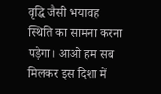वृद्धि जैसी भयावह स्थिति का सामना करना पड़ेगा। आओ हम सब मिलकर इस दिशा में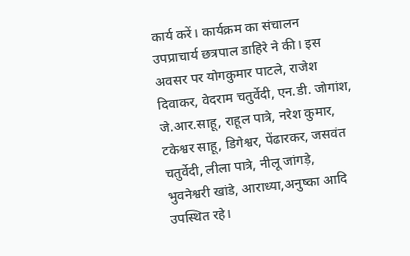कार्य करें। कार्यक्रम का संचालन उपप्राचार्य छत्रपाल डाहिरे ने की। इस अवसर पर योगकुमार पाटले, राजेश दिवाकर, वेदराम चतुर्वेदी, एन.डी. जोगांश, जे.आर.साहू, राहूल पात्रे, नरेश कुमार, टकेश्वर साहू, डिगेश्वर, पेंढारकर, जसवंत चतुर्वेदी, लीला पात्रे, नीलू जांगड़े, भुवनेश्वरी खांडे, आराध्या,अनुष्का आदि उपस्थित रहे।